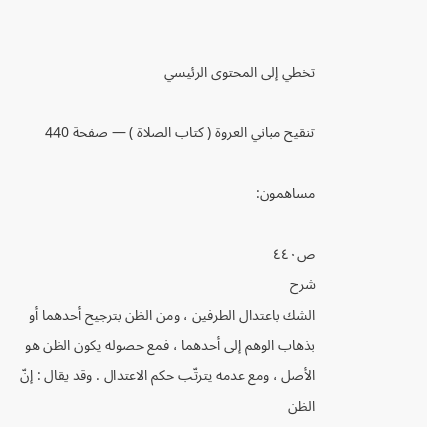تخطي إلى المحتوى الرئيسي

تنقيح مباني العروة ( كتاب الصلاة ) — صفحة 440

مساهمون:

ص٤٤٠
شرح
الشك باعتدال الطرفين ، ومن الظن بترجيح أحدهما أو بذهاب الوهم إلى أحدهما ، فمع حصوله يكون الظن هو الأصل ، ومع عدمه يترتّب حكم الاعتدال . وقد يقال : إنّ الظن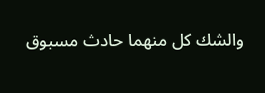والشك كل منهما حادث مسبوق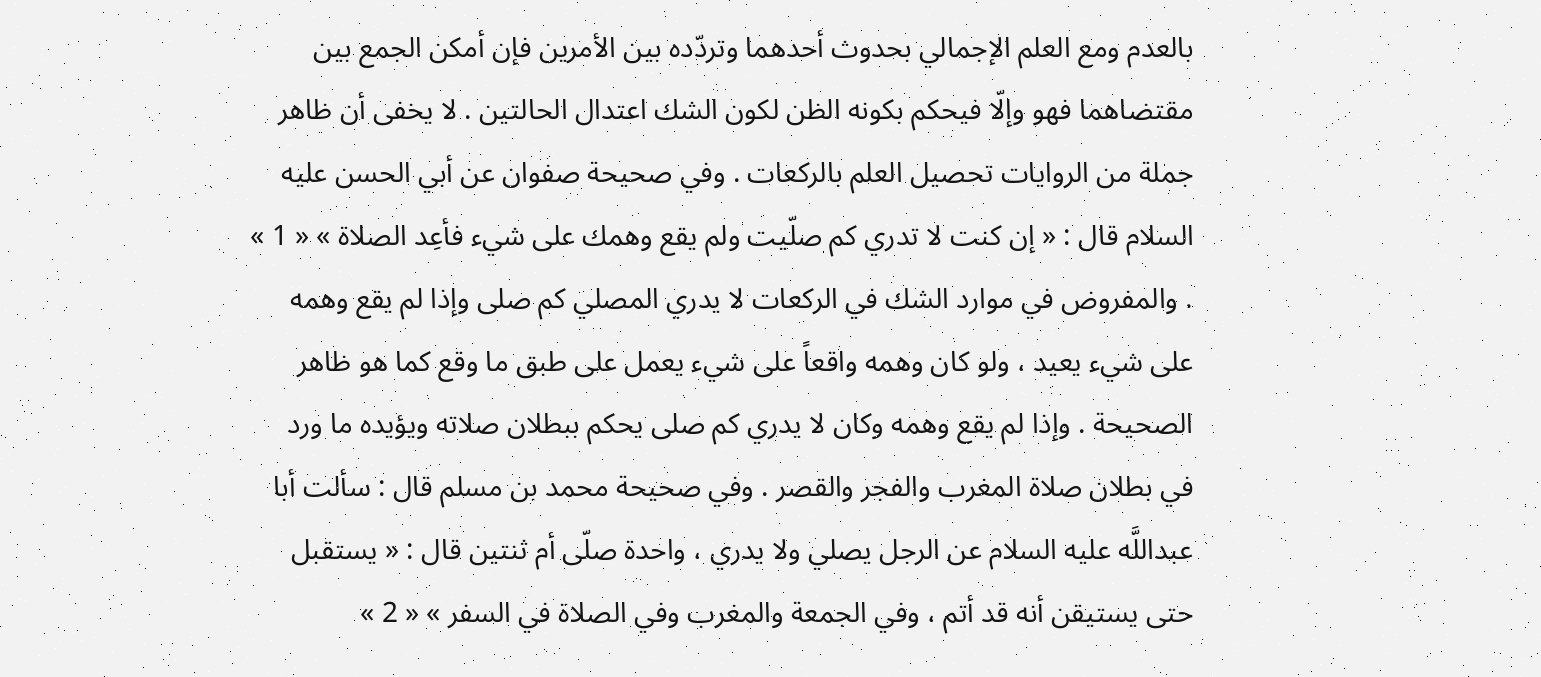بالعدم ومع العلم الإجمالي بحدوث أحدهما وتردّده بين الأمرين فإن أمكن الجمع بين مقتضاهما فهو وإلّا فيحكم بكونه الظن لكون الشك اعتدال الحالتين . لا يخفى أن ظاهر جملة من الروايات تحصيل العلم بالركعات . وفي صحيحة صفوان عن أبي الحسن عليه السلام قال : « إن كنت لا تدري كم صلّيت ولم يقع وهمك على شيء فأعِد الصلاة » « 1 » . والمفروض في موارد الشك في الركعات لا يدري المصلي كم صلى وإذا لم يقع وهمه على شيء يعيد ، ولو كان وهمه واقعاً على شيء يعمل على طبق ما وقع كما هو ظاهر الصحيحة . وإذا لم يقع وهمه وكان لا يدري كم صلى يحكم ببطلان صلاته ويؤيده ما ورد في بطلان صلاة المغرب والفجر والقصر . وفي صحيحة محمد بن مسلم قال : سألت أبا عبداللَّه عليه السلام عن الرجل يصلي ولا يدري ، واحدة صلّى أم ثنتين قال : « يستقبل حتى يستيقن أنه قد أتم ، وفي الجمعة والمغرب وفي الصلاة في السفر » « 2 »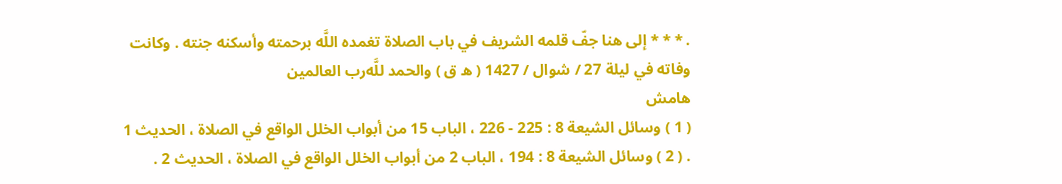. * * * إلى هنا جفّ قلمه الشريف في باب الصلاة تغمده اللَّه برحمته وأسكنه جنته . وكانت وفاته في ليلة 27 / شوال / 1427 ( ه ق ) والحمد للَّه‌رب العالمين
هامش
( 1 ) وسائل الشيعة 8 : 225 - 226 ، الباب 15 من أبواب الخلل الواقع في الصلاة ، الحديث 1 . ( 2 ) وسائل الشيعة 8 : 194 ، الباب 2 من أبواب الخلل الواقع في الصلاة ، الحديث 2 .